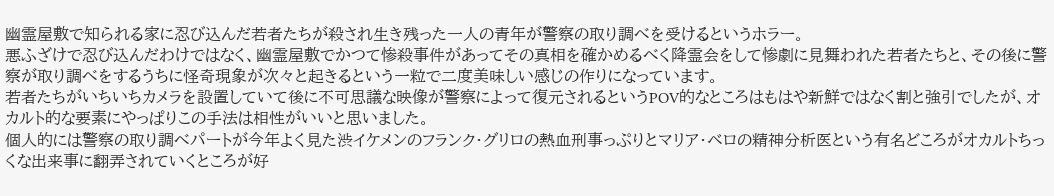幽霊屋敷で知られる家に忍び込んだ若者たちが殺され生き残った一人の青年が警察の取り調べを受けるというホラー。
悪ふざけで忍び込んだわけではなく、幽霊屋敷でかつて惨殺事件があってその真相を確かめるべく降霊会をして惨劇に見舞われた若者たちと、その後に警察が取り調べをするうちに怪奇現象が次々と起きるという一粒で二度美味しい感じの作りになっています。
若者たちがいちいちカメラを設置していて後に不可思議な映像が警察によって復元されるというPOV的なところはもはや新鮮ではなく割と強引でしたが、オカルト的な要素にやっぱりこの手法は相性がいいと思いました。
個人的には警察の取り調べパートが今年よく見た渋イケメンのフランク・グリロの熱血刑事っぷりとマリア・ベロの精神分析医という有名どころがオカルトちっくな出来事に翻弄されていくところが好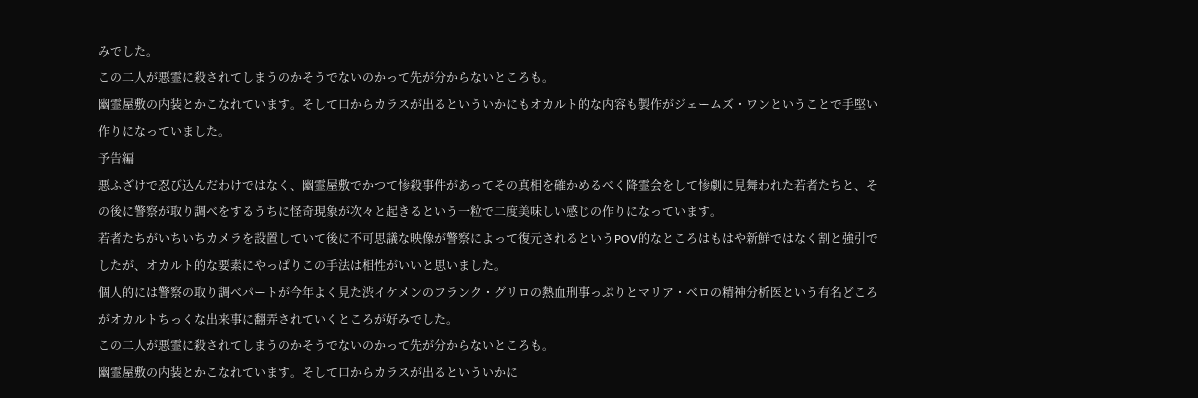みでした。
この二人が悪霊に殺されてしまうのかそうでないのかって先が分からないところも。
幽霊屋敷の内装とかこなれています。そして口からカラスが出るといういかにもオカルト的な内容も製作がジェームズ・ワンということで手堅い作りになっていました。
予告編
悪ふざけで忍び込んだわけではなく、幽霊屋敷でかつて惨殺事件があってその真相を確かめるべく降霊会をして惨劇に見舞われた若者たちと、その後に警察が取り調べをするうちに怪奇現象が次々と起きるという一粒で二度美味しい感じの作りになっています。
若者たちがいちいちカメラを設置していて後に不可思議な映像が警察によって復元されるというPOV的なところはもはや新鮮ではなく割と強引でしたが、オカルト的な要素にやっぱりこの手法は相性がいいと思いました。
個人的には警察の取り調べパートが今年よく見た渋イケメンのフランク・グリロの熱血刑事っぷりとマリア・ベロの精神分析医という有名どころがオカルトちっくな出来事に翻弄されていくところが好みでした。
この二人が悪霊に殺されてしまうのかそうでないのかって先が分からないところも。
幽霊屋敷の内装とかこなれています。そして口からカラスが出るといういかに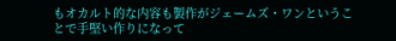もオカルト的な内容も製作がジェームズ・ワンということで手堅い作りになって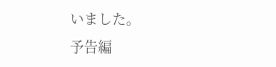いました。
予告編